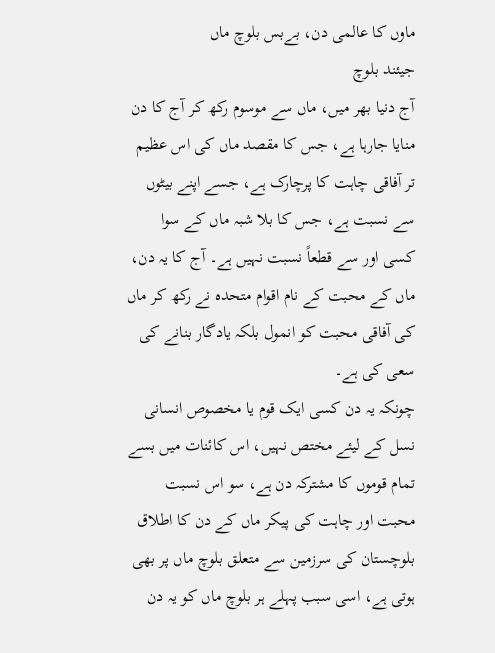ماوں کا عالمی دن، بےبس بلوچ ماں
جیئند بلوچ
آج دنیا بھر میں، ماں سے موسوم رکھ کر آج کا دن منایا جارہا ہے، جس کا مقصد ماں کی اس عظیم تر آفاقی چاہت کا پرچارک ہے، جسے اپنے بیٹوں سے نسبت ہے، جس کا بلا شبہ ماں کے سوا کسی اور سے قطعاً نسبت نہیں ہے۔ آج کا یہ دن، ماں کے محبت کے نام اقوام متحدہ نے رکھ کر ماں کی آفاقی محبت کو انمول بلکہ یادگار بنانے کی سعی کی ہے۔
چونکہ یہ دن کسی ایک قوم یا مخصوص انسانی نسل کے لیئے مختص نہیں، اس کائنات میں بسے تمام قوموں کا مشترکہ دن ہے، سو اس نسبت محبت اور چاہت کی پیکر ماں کے دن کا اطلاق بلوچستان کی سرزمین سے متعلق بلوچ ماں پر بھی ہوتی ہے، اسی سبب پہلے ہر بلوچ ماں کو یہ دن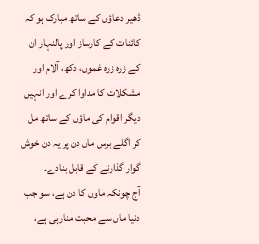ڈھیر دعاؤں کے ساتھ مبارک ہو کہ کائنات کے کارساز اور پالنہار ان کے زرہ زرہ غموں، دکھ، آلام اور مشکلات کا مداوا کرے اور انہیں دیگر اقوام کی ماؤں کے ساتھ مل کر اگلے برس ماں دن پر یہ دن خوش گوار گذارنے کے قابل بنادے۔
آج چونکہ ماوں کا دن ہے، سو جب دنیا ماں سے محبت منارہی ہے،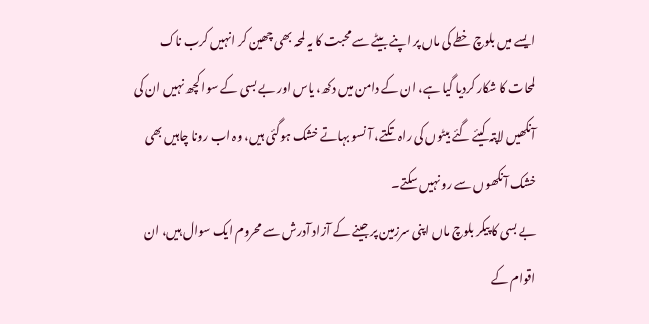ایسے میں بلوچ خطے کی ماں پر اپنے بیٹے سے محبت کا یہ لمحہ بھی چھین کر انہیں کرب ناک لمحات کا شکار کردیا گیا ہے، ان کے دامن میں دکھ، یاس اور بے بسی کے سوا کچھ نہیں ان کی آنکھیں لاپتہ کیئے گئے بیٹوں کی راہ تکتے، آ نسو بہاتے خشک ہوگئی ہیں، وہ اب رونا چاہیں بھی خشک آنکھوں سے رو نہیں سکتے۔
بے بسی کا پیکر بلوچ ماں اپنی سرزمین پر جینے کے آزاد آدرش سے محروم ایک سوال ہیں، ان اقوام کے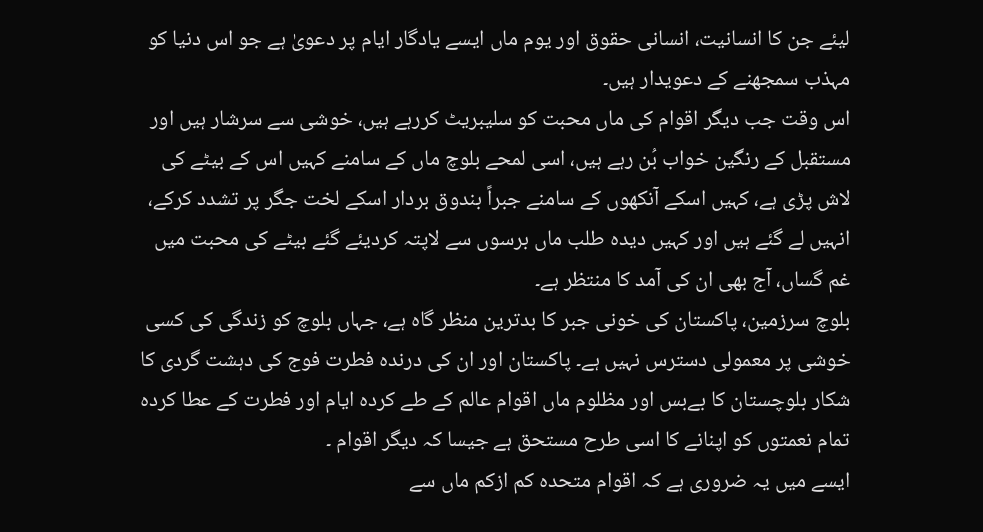لیئے جن کا انسانیت، انسانی حقوق اور یوم ماں ایسے یادگار ایام پر دعویٰ ہے جو اس دنیا کو مہذب سمجھنے کے دعویدار ہیں۔
اس وقت جب دیگر اقوام کی ماں محبت کو سلیبریٹ کررہے ہیں، خوشی سے سرشار ہیں اور مستقبل کے رنگین خواب بُن رہے ہیں، اسی لمحے بلوچ ماں کے سامنے کہیں اس کے بیٹے کی لاش پڑی ہے، کہیں اسکے آنکھوں کے سامنے جبراً بندوق بردار اسکے لخت جگر پر تشدد کرکے، انہیں لے گئے ہیں اور کہیں دیدہ طلب ماں برسوں سے لاپتہ کردیئے گئے بیٹے کی محبت میں غم گساں، آج بھی ان کی آمد کا منتظر ہے۔
بلوچ سرزمین، پاکستان کی خونی جبر کا بدترین منظر گاہ ہے، جہاں بلوچ کو زندگی کی کسی خوشی پر معمولی دسترس نہیں ہے۔ پاکستان اور ان کی درندہ فطرت فوج کی دہشت گردی کا شکار بلوچستان کا بےبس اور مظلوم ماں اقوام عالم کے طے کردہ ایام اور فطرت کے عطا کردہ تمام نعمتوں کو اپنانے کا اسی طرح مستحق ہے جیسا کہ دیگر اقوام ۔
ایسے میں یہ ضروری ہے کہ اقوام متحدہ کم ازکم ماں سے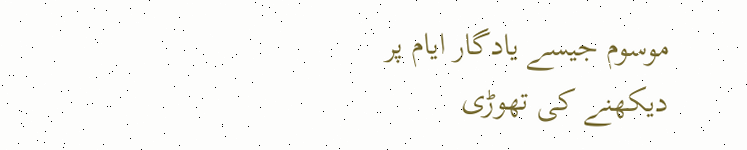موسوم جیسے یادگار ایام پر دیکھنے کی تھوڑی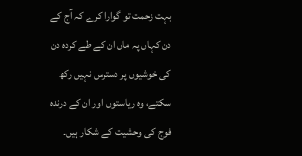بہت زحمت تو گوارا کرے کہ آج کے دن کہاں پہ ماں ان کے طے کردہ دن کی خوشیوں پر دسترس نہیں رکھ سکتے، وہ ریاستوں اور ان کے درندہ فوج کی وحشیت کے شکار ہیں۔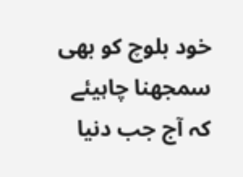خود بلوچ کو بھی سمجھنا چاہیئے کہ آج جب دنیا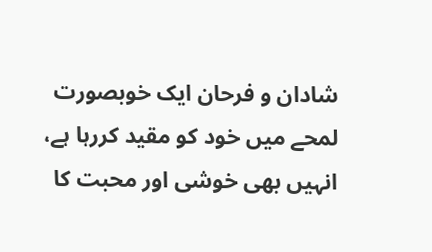شادان و فرحان ایک خوبصورت لمحے میں خود کو مقید کررہا ہے، انہیں بھی خوشی اور محبت کا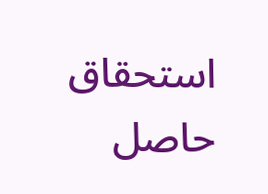استحقاق حاصل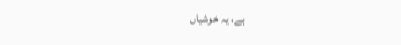ہے، یہ خوشیاں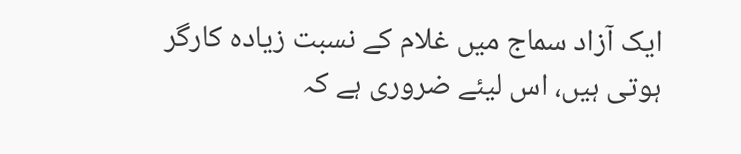ایک آزاد سماج میں غلام کے نسبت زیادہ کارگر ہوتی ہیں، اس لیئے ضروری ہے کہ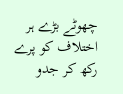چھوٹے بڑے ہر اختلاف کو پرے رکھ کر جدو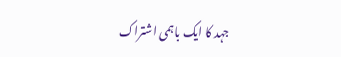جہد کا ایک باہمی اشتراک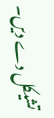تشیکل دے دیں۔